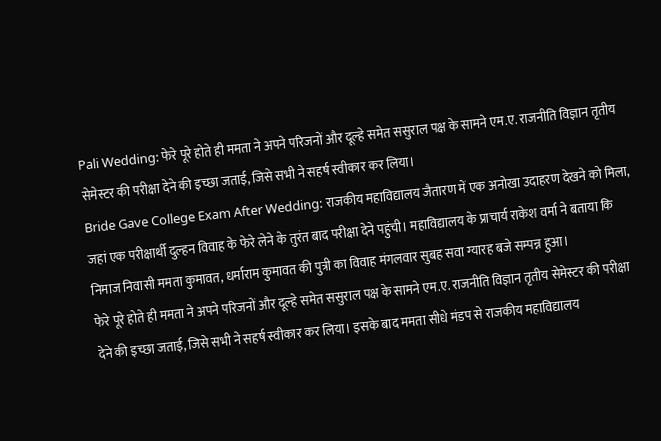Pali Wedding: फेरे पूरे होते ही ममता ने अपने परिजनों और दूल्हे समेत ससुराल पक्ष के सामने एम.ए. राजनीति विज्ञान तृतीय सेमेस्टर की परीक्षा देने की इच्छा जताई, जिसे सभी ने सहर्ष स्वीकार कर लिया।
Bride Gave College Exam After Wedding: राजकीय महाविद्यालय जैतारण में एक अनोखा उदाहरण देखने को मिला, जहां एक परीक्षार्थी दुल्हन विवाह के फेरे लेने के तुरंत बाद परीक्षा देने पहुंची। महाविद्यालय के प्राचार्य राकेश वर्मा ने बताया कि निमाज निवासी ममता कुमावत, धर्माराम कुमावत की पुत्री का विवाह मंगलवार सुबह सवा ग्यारह बजे सम्पन्न हुआ।
फेरे पूरे होते ही ममता ने अपने परिजनों और दूल्हे समेत ससुराल पक्ष के सामने एम.ए. राजनीति विज्ञान तृतीय सेमेस्टर की परीक्षा देने की इच्छा जताई, जिसे सभी ने सहर्ष स्वीकार कर लिया। इसके बाद ममता सीधे मंडप से राजकीय महाविद्यालय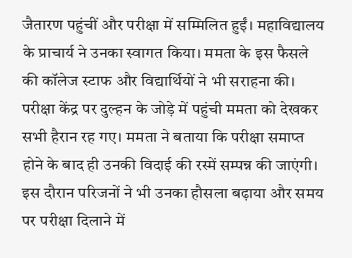जैतारण पहुंचीं और परीक्षा में सम्मिलित हुईं। महाविद्यालय के प्राचार्य ने उनका स्वागत किया। ममता के इस फैसले की कॉलेज स्टाफ और विद्यार्थियों ने भी सराहना की। परीक्षा केंद्र पर दुल्हन के जोड़े में पहुंची ममता को देखकर सभी हैरान रह गए। ममता ने बताया कि परीक्षा समाप्त होने के बाद ही उनकी विदाई की रस्में सम्पन्न की जाएंगी। इस दौरान परिजनों ने भी उनका हौसला बढ़ाया और समय पर परीक्षा दिलाने में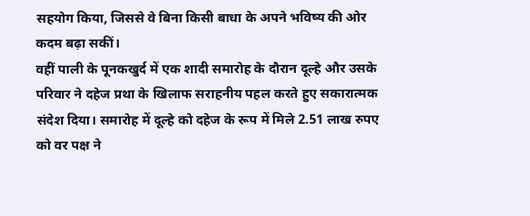सहयोग किया, जिससे वे बिना किसी बाधा के अपने भविष्य की ओर कदम बढ़ा सकीं।
वहीं पाली के पूनकखुर्द में एक शादी समारोह के दौरान दूल्हे और उसके परिवार ने दहेज प्रथा के खिलाफ सराहनीय पहल करते हुए सकारात्मक संदेश दिया। समारोह में दूल्हे को दहेज के रूप में मिले 2.51 लाख रुपए को वर पक्ष ने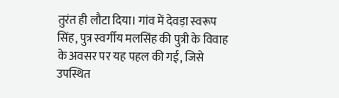तुरंत ही लौटा दिया। गांव में देवड़ा स्वरूप सिंह, पुत्र स्वर्गीय मलसिंह की पुत्री के विवाह के अवसर पर यह पहल की गई, जिसे उपस्थित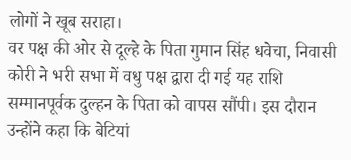लोगों ने खूब सराहा।
वर पक्ष की ओर से दूल्हे के पिता गुमान सिंह धवेचा, निवासी कोरी ने भरी सभा में वधु पक्ष द्वारा दी गई यह राशि सम्मानपूर्वक दुल्हन के पिता को वापस सौंपी। इस दौरान उन्होंने कहा कि बेटियां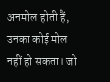अनमोल होती हैं, उनका कोई मोल नहीं हो सकता। जो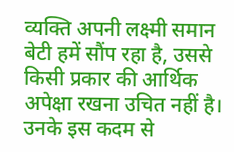व्यक्ति अपनी लक्ष्मी समान बेटी हमें सौंप रहा है, उससे किसी प्रकार की आर्थिक अपेक्षा रखना उचित नहीं है। उनके इस कदम से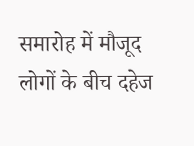समारोह में मौजूद लोगों के बीच दहेज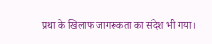प्रथा के खिलाफ जागरूकता का संदेश भी गया।